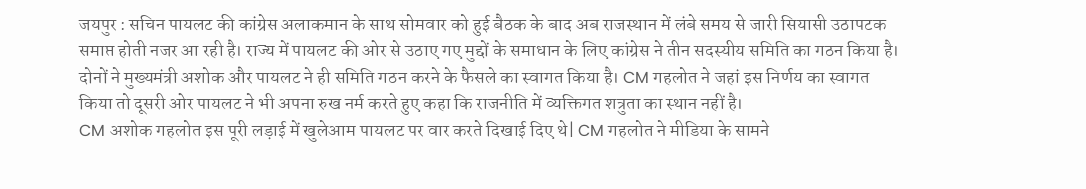जयपुर : सचिन पायलट की कांग्रेस अलाकमान के साथ सोमवार को हुई बैठक के बाद अब राजस्थान में लंबे समय से जारी सियासी उठापटक समाप्त होती नजर आ रही है। राज्य में पायलट की ओर से उठाए गए मुद्दों के समाधान के लिए कांग्रेस ने तीन सदस्यीय समिति का गठन किया है। दोनों ने मुख्यमंत्री अशोक और पायलट ने ही समिति गठन करने के फैसले का स्वागत किया है। CM गहलोत ने जहां इस निर्णय का स्वागत किया तो दूसरी ओर पायलट ने भी अपना रुख नर्म करते हुए कहा कि राजनीति में व्यक्तिगत शत्रुता का स्थान नहीं है।
CM अशोक गहलोत इस पूरी लड़ाई में खुलेआम पायलट पर वार करते दिखाई दिए थे| CM गहलोत ने मीडिया के सामने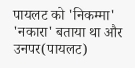पायलट को 'निकम्मा' 'नकारा' बताया था और उनपर(पायलट)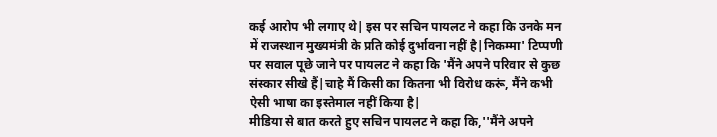कई आरोप भी लगाए थे| इस पर सचिन पायलट ने कहा कि उनके मन में राजस्थान मुख्यमंत्री के प्रति कोई दुर्भावना नहीं है|निकम्मा' टिप्पणी पर सवाल पूछे जाने पर पायलट ने कहा कि 'मैंने अपने परिवार से कुछ संस्कार सीखे हैं|चाहे मैं किसी का कितना भी विरोध करूं, मैंने कभी ऐसी भाषा का इस्तेमाल नहीं किया है|
मीडिया से बात करते हुए सचिन पायलट ने कहा कि,''मैंने अपने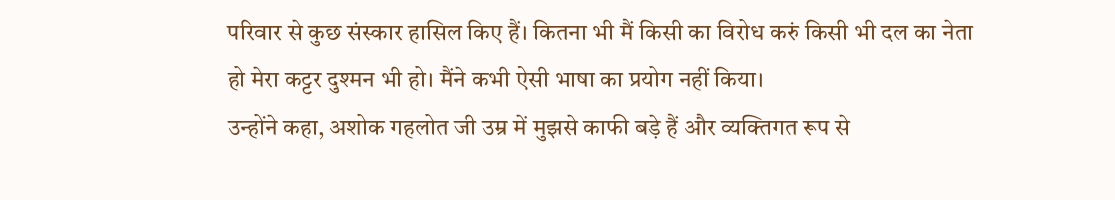परिवार से कुछ संस्कार हासिल किए हैं। कितना भी मैं किसी का विरोध करुं किसी भी दल का नेता हो मेरा कट्टर दुश्मन भी हो। मैंने कभी ऐसी भाषा का प्रयोग नहीं किया।
उन्होंने कहा, अशोक गहलोत जी उम्र में मुझसे काफी बड़े हैं और व्यक्तिगत रूप से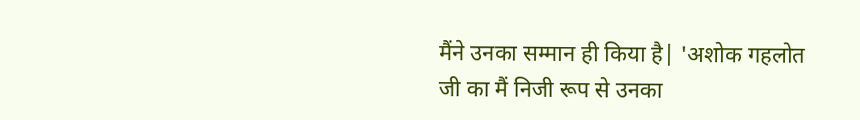मैंने उनका सम्मान ही किया है| 'अशोक गहलोत जी का मैं निजी रूप से उनका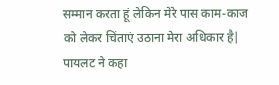सम्मान करता हूं लेकिन मेरे पास काम-काज को लेकर चिंताएं उठाना मेरा अधिकार है| पायलट ने कहा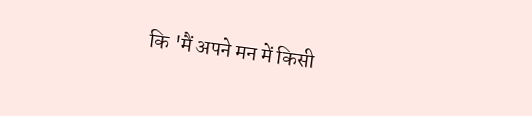कि 'मैं अपने मन में किसी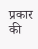प्रकार की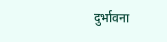दुर्भावना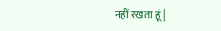नहीं रखता हूं|